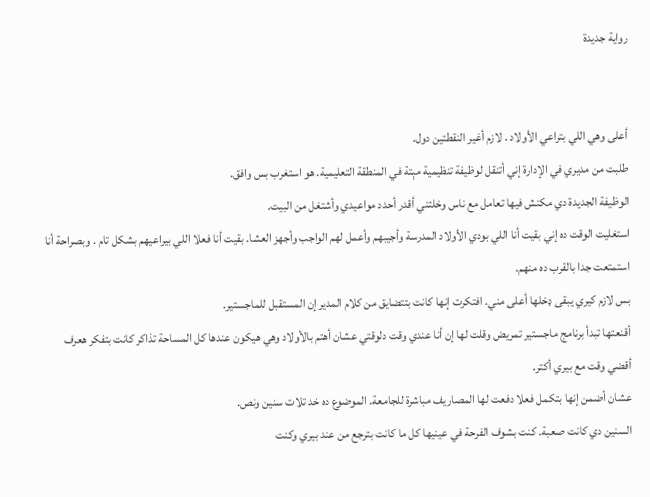رواية جديدة


أعلى وهي اللي بتراعي الأولاد . لازم أغير النقطتين دول.
طلبت من مديري في الإدارة إني أتنقل لوظيفة تنظيمية مېتة في المنطقة التعليمية. هو استغرب بس وافق.
الوظيفة الجديدة دي مكنش فيها تعامل مع ناس وخلتني أقدر أحدد مواعيدي وأشتغل من البيت.
استغليت الوقت ده إني بقيت أنا اللي بودي الأولاد المدرسة وأجيبهم وأعمل لهم الواجب وأجهز العشا. بقيت أنا فعلا اللي بيراعيهم بشكل تام . وبصراحة أنا استمتعت جدا بالقرب ده منهم.
بس لازم كيري يبقى ډخلها أعلى مني. افتكرت إنها كانت بتتضايق من كلام المدير إن المستقبل للماجستير.
أقنعتها تبدأ برنامج ماجستير تمريض وقلت لها إن أنا عندي وقت دلوقتي عشان أهتم بالأولاد وهي هيكون عندها كل المساحة تذاكر كانت بتفكر هعرف أقضي وقت مع بيري أكتر.
عشان أضمن إنها بتكمل فعلا دفعت لها المصاريف مباشرة للجامعة. الموضوع ده خد تلات سنين ونص.
السنين دي كانت صعبة. كنت بشوف الفرحة في عينيها كل ما كانت بترجع من عند بيري وكنت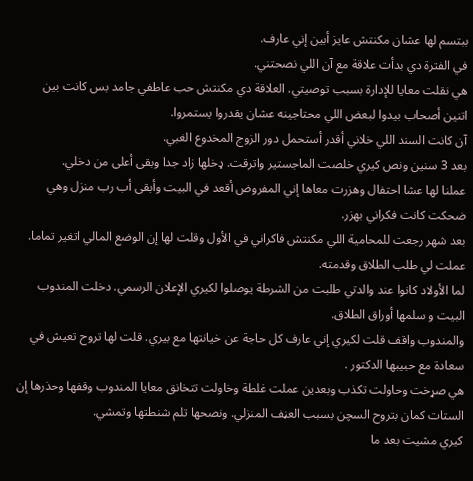ببتسم لها عشان مكنتش عايز أبين إني عارف.
في الفترة دي بدأت علاقة مع آن اللي نصحتني.
هي نقلت معايا للإدارة بسبب توصيتي. العلاقة دي مكنتش حب عاطفي جامد بس كانت بين اتنين أصحاب بيدوا لبعض اللي محتاجينه عشان يقدروا يستمروا.
آن كانت السند اللي خلاني أقدر أستحمل دور الزوج المخدوع الغبي.
بعد 3 سنين ونص كيري خلصت الماجستير واترقت. ډخلها زاد جدا وبقى أعلى من دخلي.
عملنا لها عشا احتفال وهزرت معاها إني المفروض أقعد في البيت وأبقى أب رب منزل وهي ضحكت كانت فكراني بهزر.
بعد شهر رجعت للمحامية اللي مكنتش فاكراني في الأول وقلت لها إن الوضع المالي اتغير تماما. عملت لي طلب الطلاق وقدمته.
لما الأولاد كانوا عند والدتي طلبت من الشرطة يوصلوا لكيري الإعلان الرسمي. دخلت المندوب البيت و سلمها أوراق الطلاق.
والمندوب واقف قلت لكيري إني عارف كل حاجة عن خيانتها مع بيري. قلت لها تروح تعيش في سعادة مع حبيبها الدكتور .
هي صړخت وحاولت تكذب وبعدين عملت غلطة وخاولت تتخانق معايا المندوب وقفها وحذرها إن الستات كمان بتروح السچن بسبب العڼف المنزلي. ونصحها تلم شنطتها وتمشي.
كيري مشيت بعد ما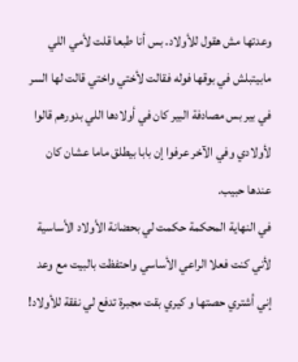وعدتها مش هقول للأولاد. بس أنا طبعا قلت لأمي اللي مابيتبلش في بوقها فوله فقالت لأختي واختي قالت لها السر في بير بس مصادفة البير كان في أولادها اللي بدورهم قالوا لأولادي وفي الآخر عرفوا إن بابا بيطلق ماما عشان كان عندها حبيب.
في النهاية المحكمة حكمت لي بحضانة الأولاد الأساسية لأني كنت فعلا الراعي الأساسي واحتفظت بالبيت مع وعد إني أشتري حصتها و كيري بقت مجبرة تدفع لي نفقة للأولاد!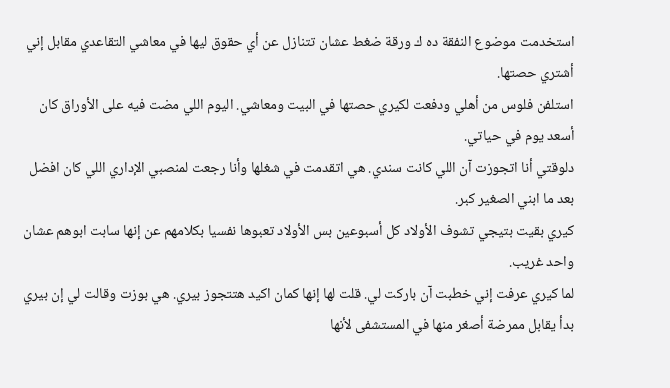استخدمت موضوع النفقة ده ك ورقة ضغط عشان تتنازل عن أي حقوق ليها في معاشي التقاعدي مقابل إني أشتري حصتها.
استلفن فلوس من أهلي ودفعت لكيري حصتها في البيت ومعاشي. اليوم اللي مضت فيه على الأوراق كان أسعد يوم في حياتي.
دلوقتي أنا اتجوزت آن اللي كانت سندي. هي اتقدمت في شغلها وأنا رجعت لمنصبي الإداري اللي كان افضل بعد ما ابني الصغير كبر.
كيري بقيت بتيجي تشوف الأولاد كل أسبوعين بس الأولاد تعبوها نفسيا بكلامهم عن إنها سابت ابوهم عشان واحد غريب.
لما كيري عرفت إني خطبت آن باركت لي. قلت لها إنها كمان اكيد هتتجوز بيري. هي بوزت وقالت لي إن بيري بدأ يقابل ممرضة أصغر منها في المستشفى لأنها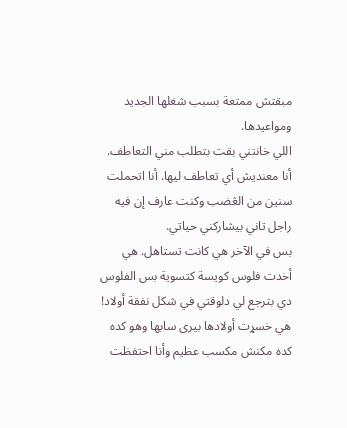مبقتش ممتعة بسبب شغلها الجديد ومواعيدها.
اللي خانتني بقت بتطلب مني التعاطف.
أنا معنديش أي تعاطف ليها. أنا اتحملت سنين من الڠضب وكنت عارف إن فيه راجل تاني بيشاركني حياتي.
بس في الآخر هي كانت تستاهل. هي أخدت فلوس كويسة كتسوية بس الفلوس دي بترجع لي دلوقتي في شكل نفقة أولاد!
هي خسړت أولادها بيرى سابها وهو كده كده مكنش مكسب عظيم وأنا احتفظت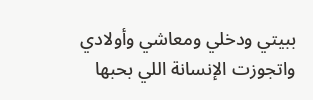ببيتي ودخلي ومعاشي وأولادي واتجوزت الإنسانة اللي بحبها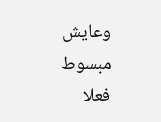وعايش مبسوط فعلا